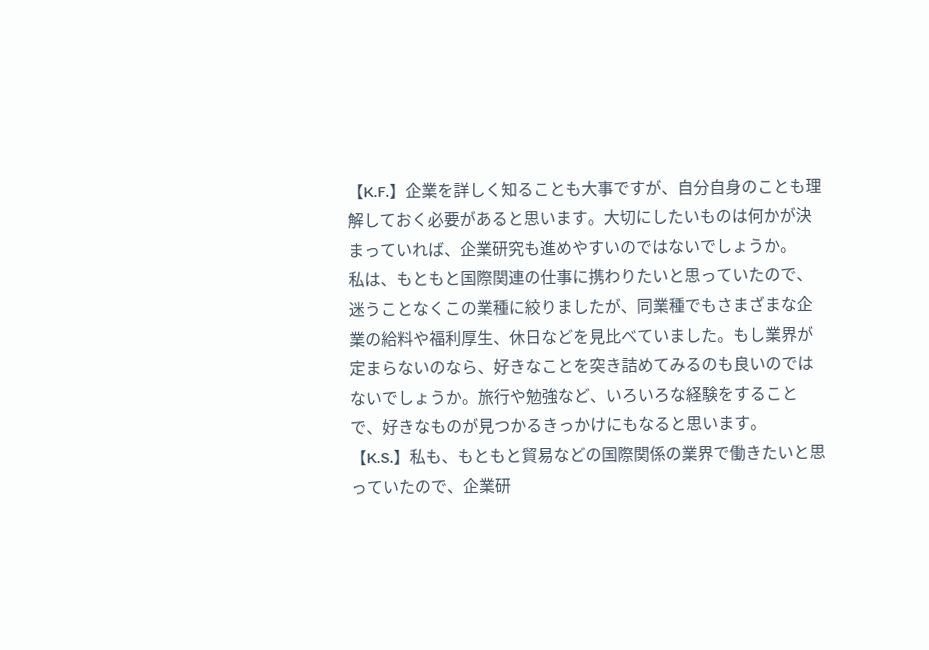【K.F.】企業を詳しく知ることも大事ですが、自分自身のことも理解しておく必要があると思います。大切にしたいものは何かが決まっていれば、企業研究も進めやすいのではないでしょうか。
私は、もともと国際関連の仕事に携わりたいと思っていたので、迷うことなくこの業種に絞りましたが、同業種でもさまざまな企業の給料や福利厚生、休日などを見比べていました。もし業界が定まらないのなら、好きなことを突き詰めてみるのも良いのではないでしょうか。旅行や勉強など、いろいろな経験をすることで、好きなものが見つかるきっかけにもなると思います。
【K.S.】私も、もともと貿易などの国際関係の業界で働きたいと思っていたので、企業研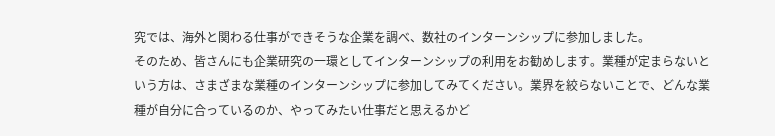究では、海外と関わる仕事ができそうな企業を調べ、数社のインターンシップに参加しました。
そのため、皆さんにも企業研究の一環としてインターンシップの利用をお勧めします。業種が定まらないという方は、さまざまな業種のインターンシップに参加してみてください。業界を絞らないことで、どんな業種が自分に合っているのか、やってみたい仕事だと思えるかど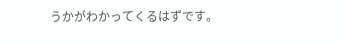うかがわかってくるはずです。